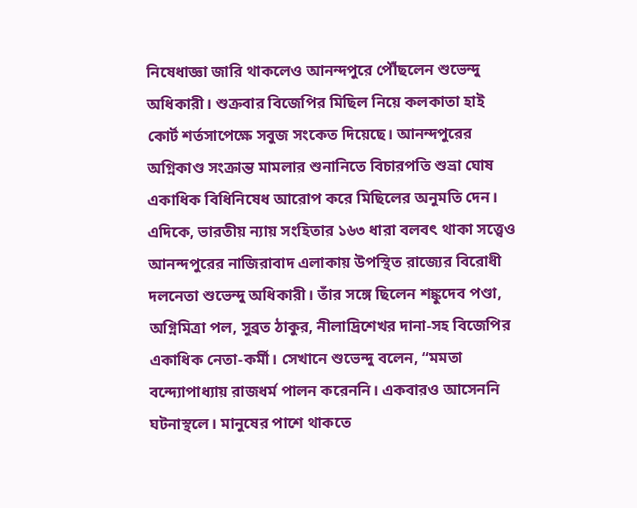নিষেধাজ্ঞা জারি থাকলেও আনন্দপুরে পৌঁছলেন শুভেন্দু অধিকারী। শুক্রবার বিজেপির মিছিল নিয়ে কলকাতা হাই কোর্ট শর্তসাপেক্ষে সবুজ সংকেত দিয়েছে। আনন্দপুরের অগ্নিকাণ্ড সংক্রান্ত মামলার শুনানিতে বিচারপতি শুভ্রা ঘোষ একাধিক বিধিনিষেধ আরোপ করে মিছিলের অনুমতি দেন।
এদিকে, ভারতীয় ন্যায় সংহিতার ১৬৩ ধারা বলবৎ থাকা সত্ত্বেও আনন্দপুরের নাজিরাবাদ এলাকায় উপস্থিত রাজ্যের বিরোধী দলনেতা শুভেন্দু অধিকারী। তাঁর সঙ্গে ছিলেন শঙ্কুদেব পণ্ডা, অগ্নিমিত্রা পল, সুব্রত ঠাকুর, নীলাদ্রিশেখর দানা-সহ বিজেপির একাধিক নেতা-কর্মী। সেখানে শুভেন্দু বলেন, “মমতা বন্দ্যোপাধ্যায় রাজধর্ম পালন করেননি। একবারও আসেননি ঘটনাস্থলে। মানুষের পাশে থাকতে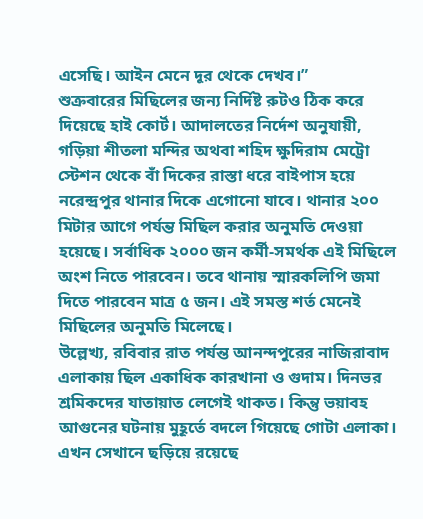এসেছি। আইন মেনে দূর থেকে দেখব।”
শুক্রবারের মিছিলের জন্য নির্দিষ্ট রুটও ঠিক করে দিয়েছে হাই কোর্ট। আদালতের নির্দেশ অনুযায়ী, গড়িয়া শীতলা মন্দির অথবা শহিদ ক্ষুদিরাম মেট্রো স্টেশন থেকে বাঁ দিকের রাস্তা ধরে বাইপাস হয়ে নরেন্দ্রপুর থানার দিকে এগোনো যাবে। থানার ২০০ মিটার আগে পর্যন্ত মিছিল করার অনুমতি দেওয়া হয়েছে। সর্বাধিক ২০০০ জন কর্মী-সমর্থক এই মিছিলে অংশ নিতে পারবেন। তবে থানায় স্মারকলিপি জমা দিতে পারবেন মাত্র ৫ জন। এই সমস্ত শর্ত মেনেই মিছিলের অনুমতি মিলেছে।
উল্লেখ্য, রবিবার রাত পর্যন্ত আনন্দপুরের নাজিরাবাদ এলাকায় ছিল একাধিক কারখানা ও গুদাম। দিনভর শ্রমিকদের যাতায়াত লেগেই থাকত। কিন্তু ভয়াবহ আগুনের ঘটনায় মুহূর্তে বদলে গিয়েছে গোটা এলাকা। এখন সেখানে ছড়িয়ে রয়েছে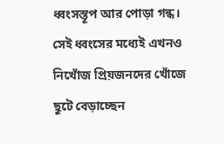ধ্বংসস্তূপ আর পোড়া গন্ধ। সেই ধ্বংসের মধ্যেই এখনও নিখোঁজ প্রিয়জনদের খোঁজে ছুটে বেড়াচ্ছেন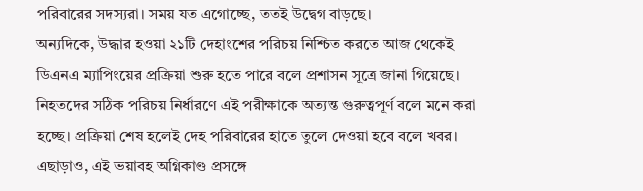পরিবারের সদস্যরা। সময় যত এগোচ্ছে, ততই উদ্বেগ বাড়ছে।
অন্যদিকে, উদ্ধার হওয়া ২১টি দেহাংশের পরিচয় নিশ্চিত করতে আজ থেকেই ডিএনএ ম্যাপিংয়ের প্রক্রিয়া শুরু হতে পারে বলে প্রশাসন সূত্রে জানা গিয়েছে। নিহতদের সঠিক পরিচয় নির্ধারণে এই পরীক্ষাকে অত্যন্ত গুরুত্বপূর্ণ বলে মনে করা হচ্ছে। প্রক্রিয়া শেষ হলেই দেহ পরিবারের হাতে তুলে দেওয়া হবে বলে খবর।
এছাড়াও, এই ভয়াবহ অগ্নিকাণ্ড প্রসঙ্গে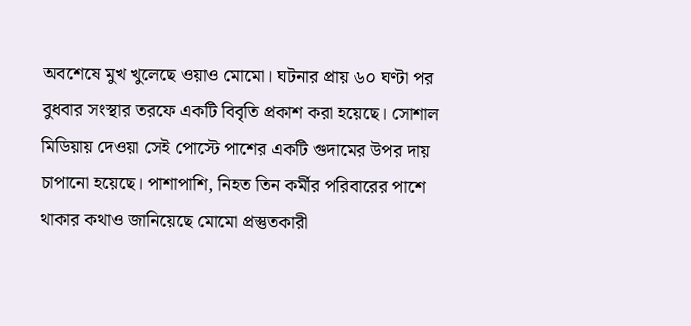অবশেষে মুখ খুলেছে ওয়াও মোমো। ঘটনার প্রায় ৬০ ঘণ্টা পর বুধবার সংস্থার তরফে একটি বিবৃতি প্রকাশ করা হয়েছে। সোশাল মিডিয়ায় দেওয়া সেই পোস্টে পাশের একটি গুদামের উপর দায় চাপানো হয়েছে। পাশাপাশি, নিহত তিন কর্মীর পরিবারের পাশে থাকার কথাও জানিয়েছে মোমো প্রস্তুতকারী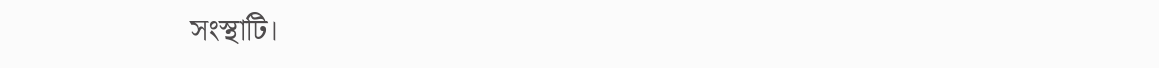সংস্থাটি।